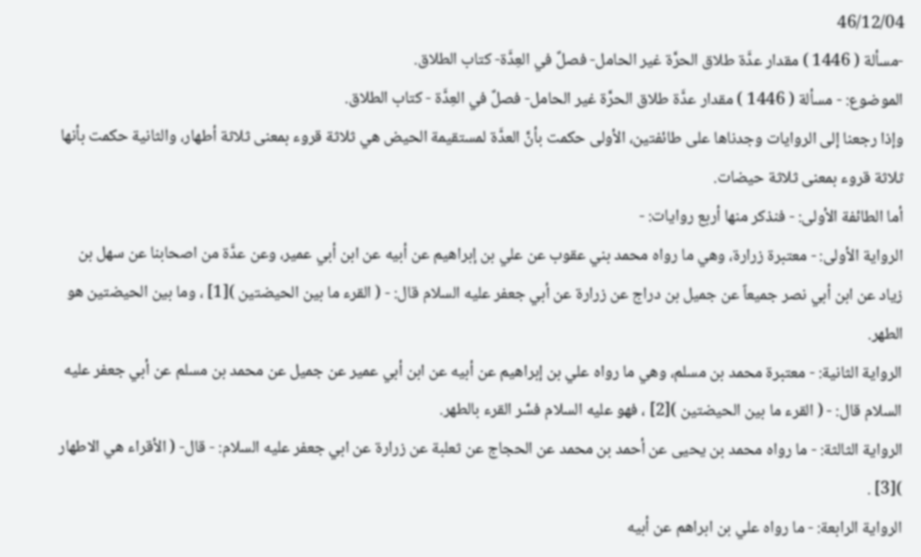46/12/04
-مسألة ( 1446 ) مقدار عدَّة طلاق الحرَّة غير الحامل- فصلٌ في العِدَّة- كتاب الطلاق.
الموضوع: - مسألة ( 1446 ) مقدار عدَّة طلاق الحرَّة غير الحامل- فصلٌ في العِدَّة - كتاب الطلاق.
وإذا رجعنا إلى الروايات وجدناها على طائفتين، الأولى حكمت بأنَّ العدَّة لمستقيمة الحيض هي ثلاثة قروء بمعنى ثلاثة أطهار، والثانية حكمت بأنها ثلاثة قروء بمعنى ثلاثة حيضات.
أما الطائفة الأولى: - فنذكر منها أربع روايات: -
الرواية الأولى: - معتبرة زرارة، وهي ما رواه محمد بني عقوب عن علي بن إبراهيم عن أبيه عن ابن أبي عمير، وعن عدَّة من اصحابنا عن سهل بن زياد عن ابن أبي نصر جميعاً عن جميل بن دراج عن زرارة عن أبي جعفر عليه السلام قال: - ( القرء ما بين الحيضتين )[1] ، وما بين الحيضتين هو الطهر.
الرواية الثانية: - معتبرة محمد بن مسلم، وهي ما رواه علي بن إبراهيم عن أبيه عن ابن أبي عمير عن جميل عن محمد بن مسلم عن أبي جعفر عليه السلام قال: - ( القرء ما بين الحيضتين )[2] ، فهو عليه السلام فسَّر القرء بالطهر.
الرواية الثالثة: - ما رواه محمد بن يحيى عن أحمد بن محمد عن الحجاج عن ثعلبة عن زرارة عن ابي جعفر عليه السلام: - قال- ( الأقراء هي الاطهار )[3] .
الرواية الرابعة: - ما رواه علي بن ابراهم عن أبيه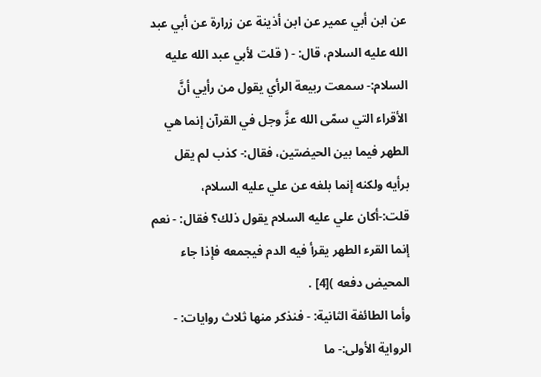عن ابن أبي عمير عن ابن أذينة عن زرارة عن أبي عبد الله عليه السلام، قال: - ( قلت لأبي عبد الله عليه السلام:- سمعت ربيعة الرأي يقول من رأيي أنَّ الأقراء التي سمّى الله عزَّ وجل في القرآن إنما هي الطهر فيما بين الحيضتين، فقال:- كذب لم يقل برأيه ولكنه إنما بلغه عن علي عليه السلام، قلت:-أكان علي عليه السلام يقول ذلك؟ فقال: - نعم إنما القرء الطهر يقرأ فيه الدم فيجمعه فإذا جاء المحيض دفعه )[4] .
وأما الطائفة الثانية: - فنذكر منها ثلاث روايات: -
الرواية الأولى:- ما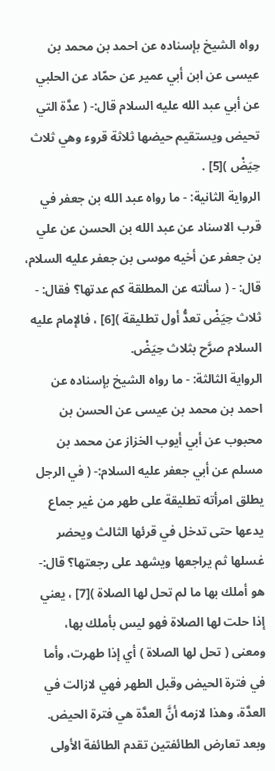رواه الشيخ بإسناده عن احمد بن محمد بن عيسى عن ابن أبي عمير عن حمّاد عن الحلبي عن أبي عبد الله عليه السلام قال:- ( عدَّة التي تحيض ويستقيم حيضها ثلاثة قروء وهي ثلاث حِيَضْ )[5] .
الرواية الثانية: - ما رواه عبد الله بن جعفر في قرب الاسناد عن عبد الله بن الحسن عن علي بن جعفر عن أخيه موسى بن جعفر عليه السلام، قال: - ( سألته عن المطلقة كم عدتها؟ فقال: - ثلاث حِيَضْ تعدُّ أول تطليقة )[6] ، فالإمام عليه السلام صرَّح بثلاث حِيَضْ.
الرواية الثالثة: - ما رواه الشيخ بإسناده عن احمد بن محمد بن عيسى عن الحسن بن محبوب عن أبي أيوب الخزاز عن محمد بن مسلم عن أبي جعفر عليه السلام:- ( في الرجل يطلق امرأته تطليقة على طهر من غير جماع يدعها حتى تدخل في قرئها الثالث ويحضر غسلها ثم يراجعها ويشهد على رجعتها؟ قال:- هو أملك بها ما لم تحل لها الصلاة )[7] ، يعني إذا حلت لها الصلاة فهو ليس بأملك بها، ومعنى ( تحل لها الصلاة ) أي إذا طهرت، وأما في فترة الحيض وقبل الطهر فهي لازالت في العدَّة، وهذا لازمه أنَّ العدَّة هي فترة الحيض.
وبعد تعارض الطائفتين تقدم الطائفة الأولى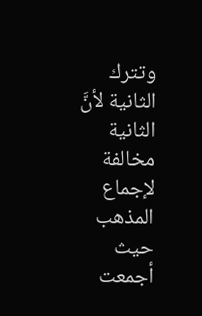وتترك الثانية لأنَّ الثانية مخالفة لإجماع المذهب حيث أجمعت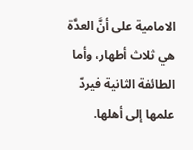الامامية على أنَّ العدَّة هي ثلاث أطهار، وأما الطائفة الثانية فيردّ علمها إلى أهلها.